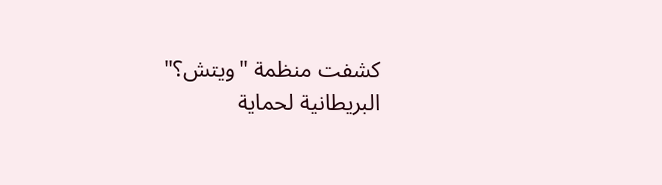كشفت منظمة "ويتش؟" البريطانية لحماية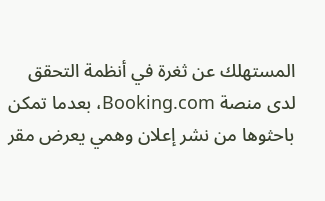المستهلك عن ثغرة في أنظمة التحقق لدى منصة Booking.com، بعدما تمكن باحثوها من نشر إعلان وهمي يعرض مقر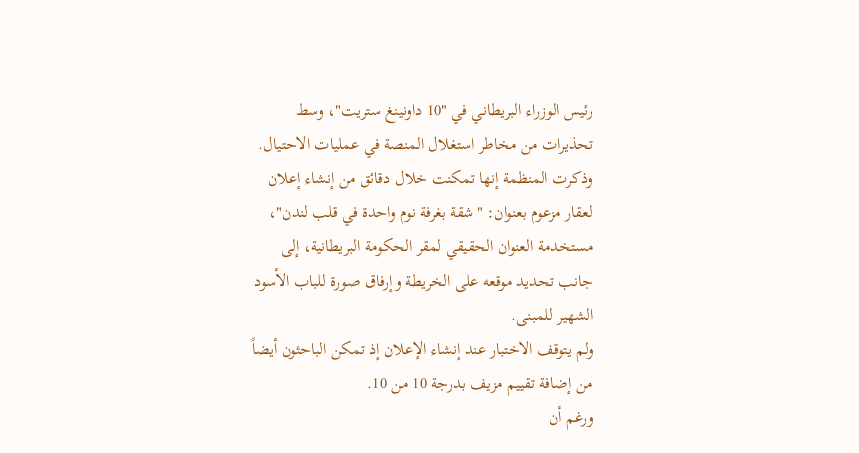رئيس الوزراء البريطاني في "10 داونينغ ستريت"، وسط تحذيرات من مخاطر استغلال المنصة في عمليات الاحتيال.
وذكرت المنظمة إنها تمكنت خلال دقائق من إنشاء إعلان لعقار مزعوم بعنوان: "شقة بغرفة نوم واحدة في قلب لندن"، مستخدمة العنوان الحقيقي لمقر الحكومة البريطانية، إلى جانب تحديد موقعه على الخريطة وإرفاق صورة للباب الأسود الشهير للمبنى.
ولم يتوقف الاختبار عند إنشاء الإعلان إذ تمكن الباحثون أيضاً من إضافة تقييم مزيف بدرجة 10 من 10.
ورغم أن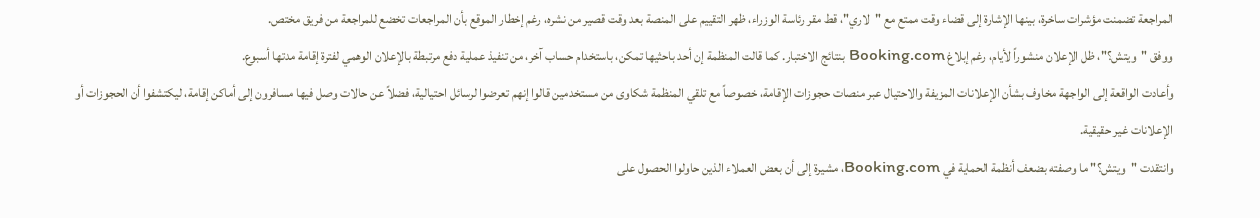المراجعة تضمنت مؤشرات ساخرة، بينها الإشارة إلى قضاء وقت ممتع مع "لاري"، قط مقر رئاسة الوزراء، ظهر التقييم على المنصة بعد وقت قصير من نشره، رغم إخطار الموقع بأن المراجعات تخضع للمراجعة من فريق مختص.
ووفق "ويتش؟"، ظل الإعلان منشوراً لأيام، رغم إبلاغ Booking.com بنتائج الاختبار. كما قالت المنظمة إن أحد باحثيها تمكن، باستخدام حساب آخر، من تنفيذ عملية دفع مرتبطة بالإعلان الوهمي لفترة إقامة مدتها أسبوع.
وأعادت الواقعة إلى الواجهة مخاوف بشأن الإعلانات المزيفة والاحتيال عبر منصات حجوزات الإقامة، خصوصاً مع تلقي المنظمة شكاوى من مستخدمين قالوا إنهم تعرضوا لرسائل احتيالية، فضلاً عن حالات وصل فيها مسافرون إلى أماكن إقامة، ليكتشفوا أن الحجوزات أو الإعلانات غير حقيقية.
وانتقدت "ويتش؟" ما وصفته بضعف أنظمة الحماية في Booking.com، مشيرة إلى أن بعض العملاء الذين حاولوا الحصول على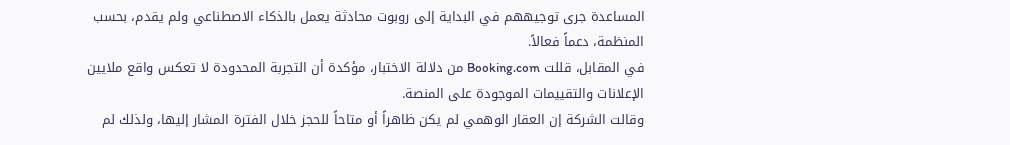المساعدة جرى توجيههم في البداية إلى روبوت محادثة يعمل بالذكاء الاصطناعي ولم يقدم، بحسب المنظمة، دعماً فعالاً.
في المقابل، قللت Booking.com من دلالة الاختبار، مؤكدة أن التجربة المحدودة لا تعكس واقع ملايين الإعلانات والتقييمات الموجودة على المنصة.
وقالت الشركة إن العقار الوهمي لم يكن ظاهراً أو متاحاً للحجز خلال الفترة المشار إليها، ولذلك لم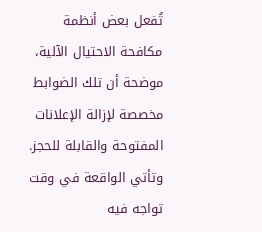تُفعل بعض أنظمة مكافحة الاحتيال الآلية، موضحة أن تلك الضوابط مخصصة لإزالة الإعلانات المفتوحة والقابلة للحجز.
وتأتي الواقعة في وقت تواجه فيه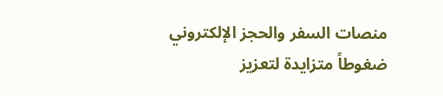منصات السفر والحجز الإلكتروني ضغوطاً متزايدة لتعزيز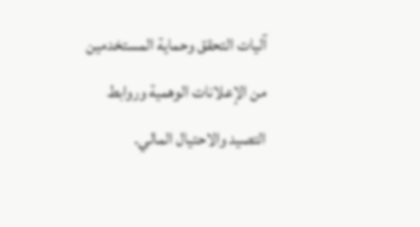آليات التحقق وحماية المستخدمين من الإعلانات الوهمية وروابط التصيد والاحتيال المالي.